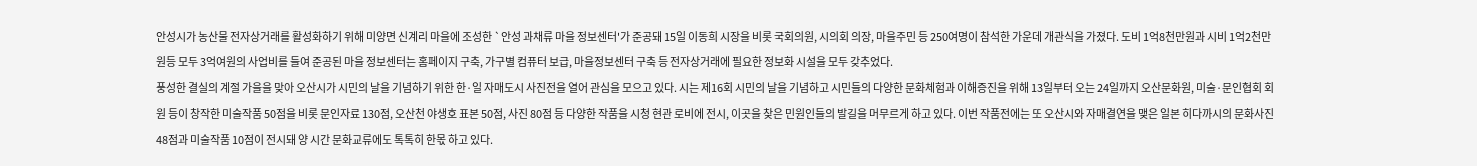안성시가 농산물 전자상거래를 활성화하기 위해 미양면 신계리 마을에 조성한 `안성 과채류 마을 정보센터'가 준공돼 15일 이동희 시장을 비롯 국회의원, 시의회 의장, 마을주민 등 250여명이 참석한 가운데 개관식을 가졌다. 도비 1억8천만원과 시비 1억2천만원등 모두 3억여원의 사업비를 들여 준공된 마을 정보센터는 홈페이지 구축, 가구별 컴퓨터 보급, 마을정보센터 구축 등 전자상거래에 필요한 정보화 시설을 모두 갖추었다.
풍성한 결실의 계절 가을을 맞아 오산시가 시민의 날을 기념하기 위한 한·일 자매도시 사진전을 열어 관심을 모으고 있다. 시는 제16회 시민의 날을 기념하고 시민들의 다양한 문화체험과 이해증진을 위해 13일부터 오는 24일까지 오산문화원, 미술·문인협회 회원 등이 창작한 미술작품 50점을 비롯 문인자료 130점, 오산천 야생호 표본 50점, 사진 80점 등 다양한 작품을 시청 현관 로비에 전시, 이곳을 찾은 민원인들의 발길을 머무르게 하고 있다. 이번 작품전에는 또 오산시와 자매결연을 맺은 일본 히다까시의 문화사진 48점과 미술작품 10점이 전시돼 양 시간 문화교류에도 톡톡히 한몫 하고 있다.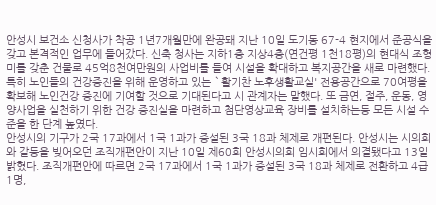안성시 보건소 신청사가 착공 1년7개월만에 완공돼 지난 10일 도기동 67-4 현지에서 준공식을 갖고 본격적인 업무에 들어갔다. 신축 청사는 지하1층 지상4층(연건평 1천18평)의 현대식 조형미를 갖춘 건물로 45억8천여만원의 사업비를 들여 시설을 확대하고 복지공간을 새로 마련했다. 특히 노인들의 건강증진을 위해 운영하고 있는 `활기찬 노후생활교실' 전용공간으로 70여평을 확보해 노인건강 증진에 기여할 것으로 기대된다고 시 관계자는 말했다. 또 금연, 절주, 운동, 영양사업을 실천하기 위한 건강 증진실을 마련하고 첨단영상교육 장비를 설치하는등 모든 시설 수준을 한 단계 높였다.
안성시의 기구가 2국 17과에서 1국 1과가 증설된 3국 18과 체제로 개편된다. 안성시는 시의회와 갈등을 빚어오던 조직개편안이 지난 10일 제60회 안성시의회 임시회에서 의결됐다고 13일 밝혔다. 조직개편안에 따르면 2국 17과에서 1국 1과가 증설된 3국 18과 체제로 전환하고 4급 1명,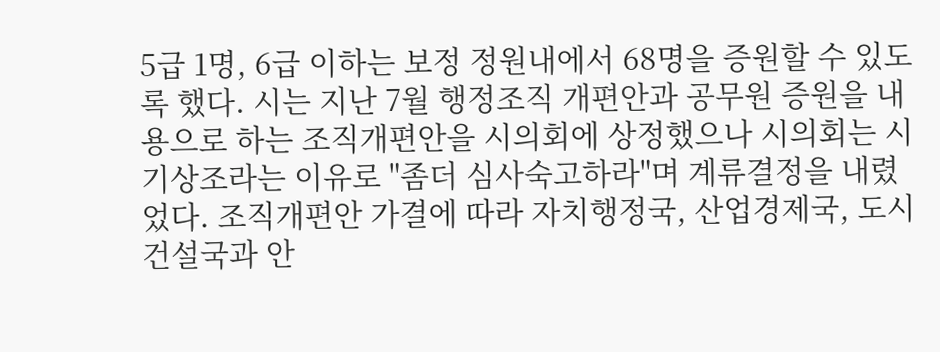5급 1명, 6급 이하는 보정 정원내에서 68명을 증원할 수 있도록 했다. 시는 지난 7월 행정조직 개편안과 공무원 증원을 내용으로 하는 조직개편안을 시의회에 상정했으나 시의회는 시기상조라는 이유로 "좀더 심사숙고하라"며 계류결정을 내렸었다. 조직개편안 가결에 따라 자치행정국, 산업경제국, 도시건설국과 안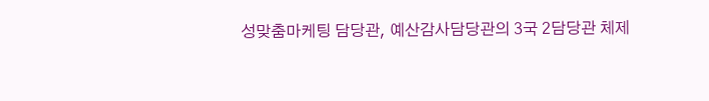성맞춤마케팅 담당관, 예산감사담당관의 3국 2담당관 체제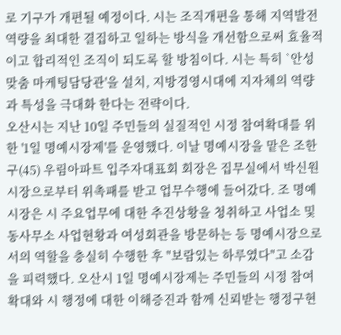로 기구가 개편될 예정이다. 시는 조직개편을 통해 지역발전 역량을 최대한 결집하고 일하는 방식을 개선함으로써 효율적이고 합리적인 조직이 되도록 할 방침이다. 시는 특히 `안성맞춤 마케팅담당관'을 설치, 지방경영시대에 지자체의 역량과 특성을 극대화 한다는 전략이다.
오산시는 지난 10일 주민들의 실질적인 시정 참여확대를 위한 '1일 명예시장제'를 운영했다. 이날 명예시장을 맡은 조한구(45) 우림아파트 입주자대표회 회장은 집무실에서 박신원 시장으로부터 위촉패를 받고 업무수행에 들어갔다. 조 명예시장은 시 주요업무에 대한 추진상황을 청취하고 사업소 및 동사무소 사업현황과 여성회관을 방문하는 등 명예시장으로서의 역할을 충실히 수행한 후 "보람있는 하루였다"고 소감을 피력했다. 오산시 1일 명예시장제는 주민들의 시정 참여확대와 시 행정에 대한 이해증진과 함께 신뢰받는 행정구현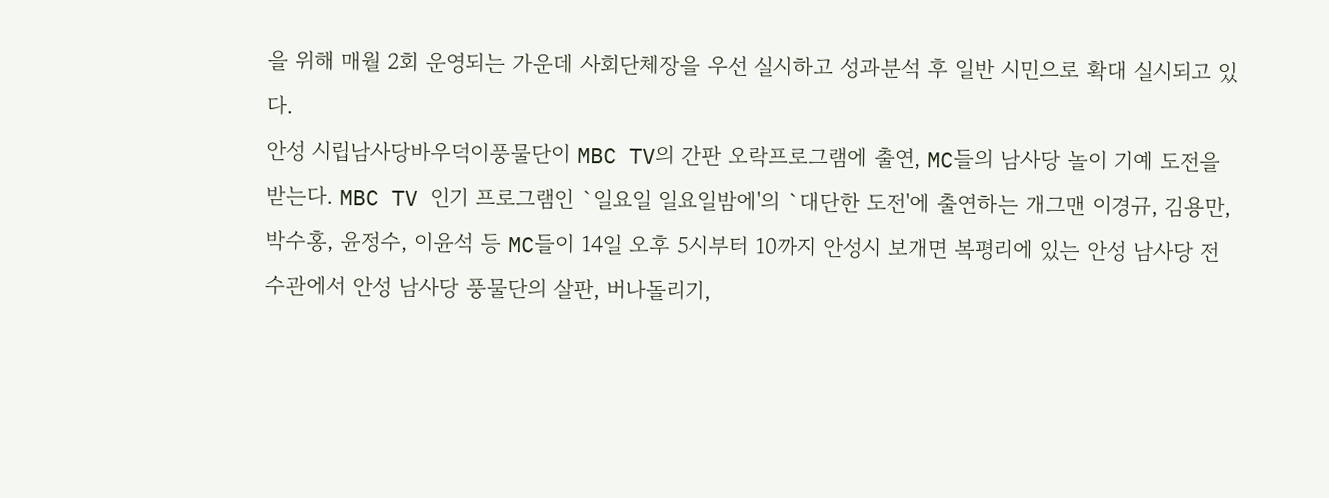을 위해 매월 2회 운영되는 가운데 사회단체장을 우선 실시하고 성과분석 후 일반 시민으로 확대 실시되고 있다.
안성 시립남사당바우덕이풍물단이 MBC TV의 간판 오락프로그램에 출연, MC들의 남사당 놀이 기예 도전을 받는다. MBC TV 인기 프로그램인 `일요일 일요일밤에'의 `대단한 도전'에 출연하는 개그맨 이경규, 김용만, 박수홍, 윤정수, 이윤석 등 MC들이 14일 오후 5시부터 10까지 안성시 보개면 복평리에 있는 안성 남사당 전수관에서 안성 남사당 풍물단의 살판, 버나돌리기,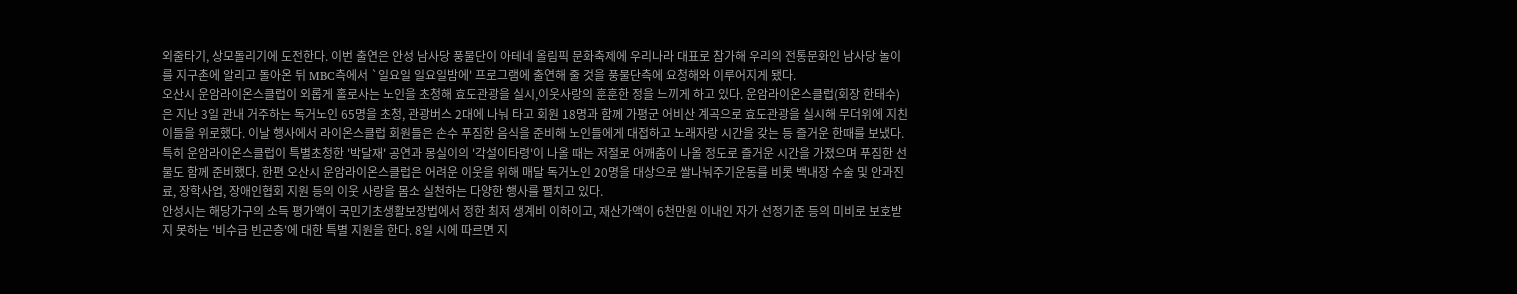외줄타기, 상모돌리기에 도전한다. 이번 출연은 안성 남사당 풍물단이 아테네 올림픽 문화축제에 우리나라 대표로 참가해 우리의 전통문화인 남사당 놀이를 지구촌에 알리고 돌아온 뒤 MBC측에서 `일요일 일요일밤에' 프로그램에 출연해 줄 것을 풍물단측에 요청해와 이루어지게 됐다.
오산시 운암라이온스클럽이 외롭게 홀로사는 노인을 초청해 효도관광을 실시,이웃사랑의 훈훈한 정을 느끼게 하고 있다. 운암라이온스클럽(회장 한태수)은 지난 3일 관내 거주하는 독거노인 65명을 초청, 관광버스 2대에 나눠 타고 회원 18명과 함께 가평군 어비산 계곡으로 효도관광을 실시해 무더위에 지친 이들을 위로했다. 이날 행사에서 라이온스클럽 회원들은 손수 푸짐한 음식을 준비해 노인들에게 대접하고 노래자랑 시간을 갖는 등 즐거운 한때를 보냈다. 특히 운암라이온스클럽이 특별초청한 '박달재' 공연과 몽실이의 '각설이타령'이 나올 때는 저절로 어깨춤이 나올 정도로 즐거운 시간을 가졌으며 푸짐한 선물도 함께 준비했다. 한편 오산시 운암라이온스클럽은 어려운 이웃을 위해 매달 독거노인 20명을 대상으로 쌀나눠주기운동를 비롯 백내장 수술 및 안과진료, 장학사업, 장애인협회 지원 등의 이웃 사랑을 몸소 실천하는 다양한 행사를 펼치고 있다.
안성시는 해당가구의 소득 평가액이 국민기초생활보장법에서 정한 최저 생계비 이하이고, 재산가액이 6천만원 이내인 자가 선정기준 등의 미비로 보호받지 못하는 '비수급 빈곤층'에 대한 특별 지원을 한다. 8일 시에 따르면 지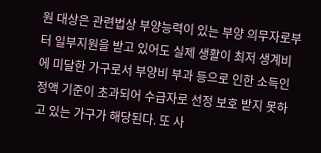원 대상은 관련법상 부양능력이 있는 부양 의무자로부터 일부지원을 받고 있어도 실제 생활이 최저 생계비에 미달한 가구로서 부양비 부과 등으로 인한 소득인정액 기준이 초과되어 수급자로 선정 보호 받지 못하고 있는 가구가 해당된다. 또 사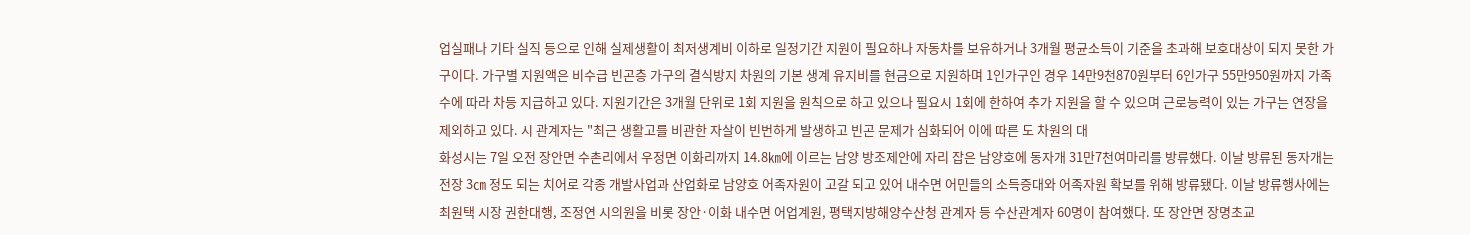업실패나 기타 실직 등으로 인해 실제생활이 최저생계비 이하로 일정기간 지원이 필요하나 자동차를 보유하거나 3개월 평균소득이 기준을 초과해 보호대상이 되지 못한 가구이다. 가구별 지원액은 비수급 빈곤층 가구의 결식방지 차원의 기본 생계 유지비를 현금으로 지원하며 1인가구인 경우 14만9천870원부터 6인가구 55만950원까지 가족 수에 따라 차등 지급하고 있다. 지원기간은 3개월 단위로 1회 지원을 원칙으로 하고 있으나 필요시 1회에 한하여 추가 지원을 할 수 있으며 근로능력이 있는 가구는 연장을 제외하고 있다. 시 관계자는 "최근 생활고를 비관한 자살이 빈번하게 발생하고 빈곤 문제가 심화되어 이에 따른 도 차원의 대
화성시는 7일 오전 장안면 수촌리에서 우정면 이화리까지 14.8㎞에 이르는 남양 방조제안에 자리 잡은 남양호에 동자개 31만7천여마리를 방류했다. 이날 방류된 동자개는 전장 3㎝ 정도 되는 치어로 각종 개발사업과 산업화로 남양호 어족자원이 고갈 되고 있어 내수면 어민들의 소득증대와 어족자원 확보를 위해 방류됐다. 이날 방류행사에는 최원택 시장 권한대행, 조정연 시의원을 비롯 장안·이화 내수면 어업계원, 평택지방해양수산청 관계자 등 수산관계자 60명이 참여했다. 또 장안면 장명초교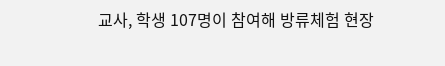교사, 학생 107명이 참여해 방류체험 현장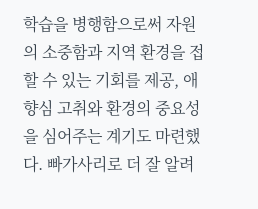학습을 병행함으로써 자원의 소중함과 지역 환경을 접할 수 있는 기회를 제공, 애향심 고취와 환경의 중요성을 심어주는 계기도 마련했다. 빠가사리로 더 잘 알려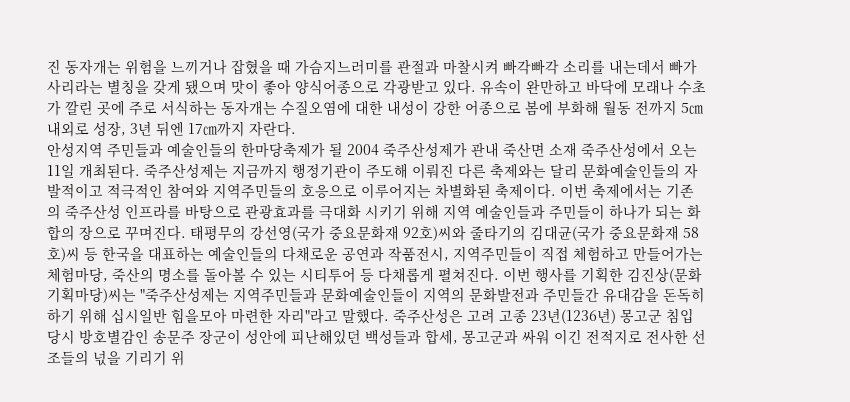진 동자개는 위험을 느끼거나 잡혔을 때 가슴지느러미를 관절과 마찰시켜 빠각빠각 소리를 내는데서 빠가사리라는 별칭을 갖게 됐으며 맛이 좋아 양식어종으로 각광받고 있다. 유속이 완만하고 바닥에 모래나 수초가 깔린 곳에 주로 서식하는 동자개는 수질오염에 대한 내성이 강한 어종으로 봄에 부화해 월동 전까지 5㎝내외로 성장, 3년 뒤엔 17㎝까지 자란다.
안성지역 주민들과 예술인들의 한마당축제가 될 2004 죽주산성제가 관내 죽산면 소재 죽주산성에서 오는 11일 개최된다. 죽주산성제는 지금까지 행정기관이 주도해 이뤄진 다른 축제와는 달리 문화예술인들의 자발적이고 적극적인 참여와 지역주민들의 호응으로 이루어지는 차별화된 축제이다. 이번 축제에서는 기존의 죽주산성 인프라를 바탕으로 관광효과를 극대화 시키기 위해 지역 예술인들과 주민들이 하나가 되는 화합의 장으로 꾸며진다. 태평무의 강선영(국가 중요문화재 92호)씨와 줄타기의 김대균(국가 중요문화재 58호)씨 등 한국을 대표하는 예술인들의 다채로운 공연과 작품전시, 지역주민들이 직접 체험하고 만들어가는 체험마당, 죽산의 명소를 돌아볼 수 있는 시티투어 등 다채롭게 펼쳐진다. 이번 행사를 기획한 김진상(문화기획마당)씨는 "죽주산성제는 지역주민들과 문화예술인들이 지역의 문화발전과 주민들간 유대감을 돈독히 하기 위해 십시일반 힘을모아 마련한 자리"라고 말했다. 죽주산성은 고려 고종 23년(1236년) 몽고군 침입당시 방호별감인 송문주 장군이 성안에 피난해있던 백성들과 합세, 몽고군과 싸워 이긴 전적지로 전사한 선조들의 넋을 기리기 위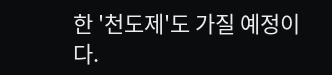한 '천도제'도 가질 예정이다.